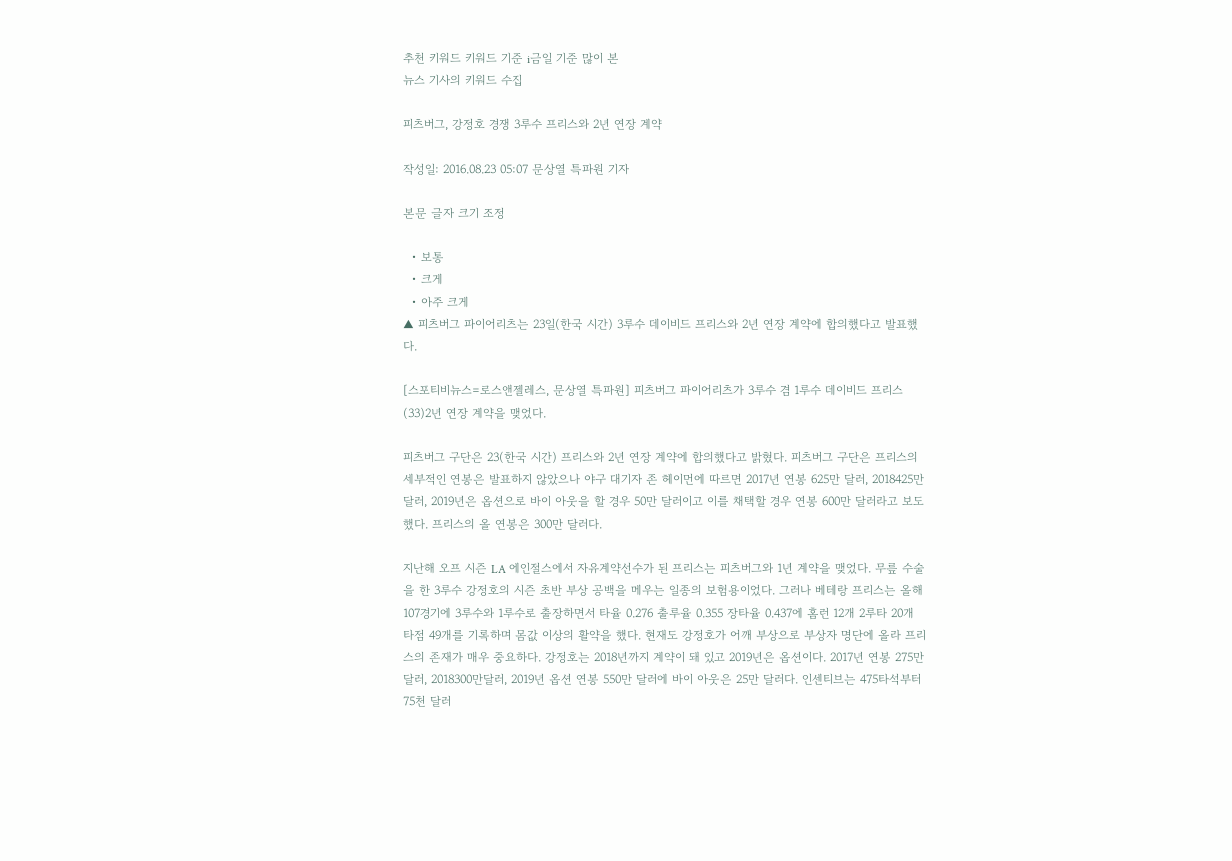추천 키워드 키워드 기준 i금일 기준 많이 본
뉴스 기사의 키워드 수집

피츠버그, 강정호 경쟁 3루수 프리스와 2년 연장 계약

작성일: 2016.08.23 05:07 문상열 특파원 기자

본문 글자 크기 조정

  • 보통
  • 크게
  • 아주 크게
▲ 피츠버그 파이어리츠는 23일(한국 시간) 3루수 데이비드 프리스와 2년 연장 계약에 합의했다고 발표했다.

[스포티비뉴스=로스앤젤레스, 문상열 특파원] 피츠버그 파이어리츠가 3루수 겸 1루수 데이비드 프리스(33)2년 연장 계약을 맺었다.

피츠버그 구단은 23(한국 시간) 프리스와 2년 연장 계약에 합의했다고 밝혔다. 피츠버그 구단은 프리스의 세부적인 연봉은 발표하지 않았으나 야구 대기자 존 헤이먼에 따르면 2017년 연봉 625만 달러, 2018425만 달러, 2019년은 옵션으로 바이 아웃을 할 경우 50만 달러이고 이를 채택할 경우 연봉 600만 달러라고 보도했다. 프리스의 올 연봉은 300만 달러다.

지난해 오프 시즌 LA 에인절스에서 자유계약선수가 된 프리스는 피츠버그와 1년 계약을 맺었다. 무릎 수술을 한 3루수 강정호의 시즌 초반 부상 공백을 메우는 일종의 보험용이었다. 그러나 베테랑 프리스는 올해 107경기에 3루수와 1루수로 출장하면서 타율 0.276 출루율 0.355 장타율 0.437에 홈런 12개 2루타 20개 타점 49개를 기록하며 몸값 이상의 활약을 했다. 현재도 강정호가 어깨 부상으로 부상자 명단에 올라 프리스의 존재가 매우 중요하다. 강정호는 2018년까지 계약이 돼 있고 2019년은 옵션이다. 2017년 연봉 275만 달러, 2018300만달러, 2019년 옵션 연봉 550만 달러에 바이 아웃은 25만 달러다. 인센티브는 475타석부터 75천 달러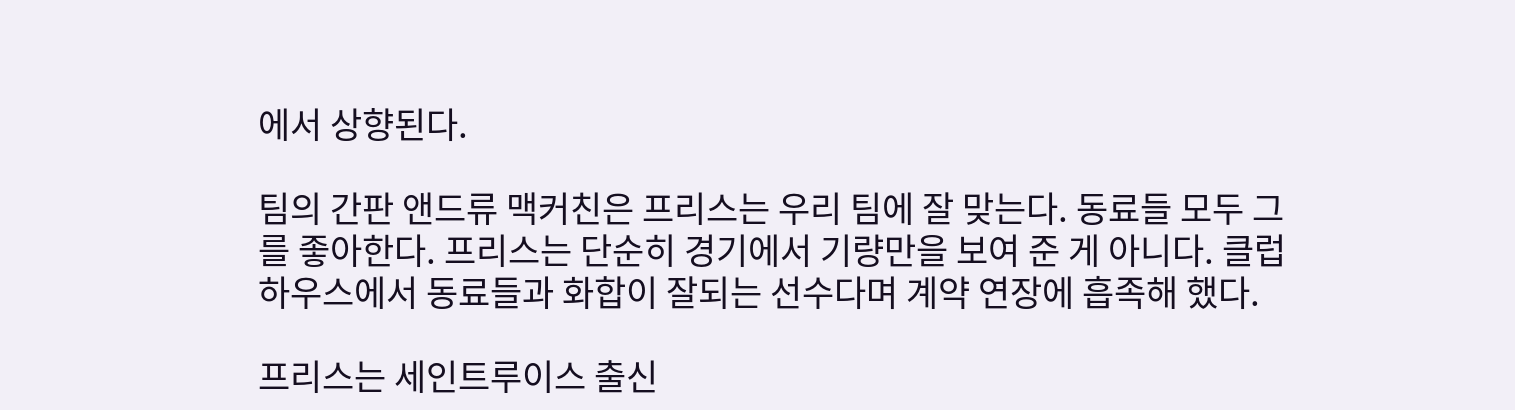에서 상향된다.

팀의 간판 앤드류 맥커친은 프리스는 우리 팀에 잘 맞는다. 동료들 모두 그를 좋아한다. 프리스는 단순히 경기에서 기량만을 보여 준 게 아니다. 클럽 하우스에서 동료들과 화합이 잘되는 선수다며 계약 연장에 흡족해 했다.

프리스는 세인트루이스 출신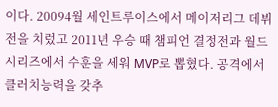이다. 20094월 세인트루이스에서 메이저리그 데뷔전을 치렀고 2011년 우승 때 챔피언 결정전과 월드시리즈에서 수훈을 세워 MVP로 뽑혔다. 공격에서 클러치능력을 갖추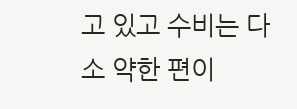고 있고 수비는 다소 약한 편이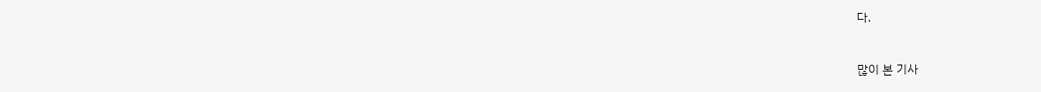다.



많이 본 기사